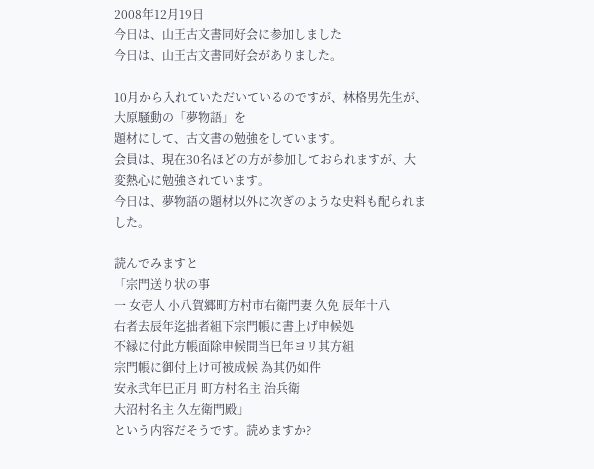2008年12月19日
今日は、山王古文書同好会に参加しました
今日は、山王古文書同好会がありました。

10月から入れていただいているのですが、林格男先生が、大原騒動の「夢物語」を
題材にして、古文書の勉強をしています。
会員は、現在30名ほどの方が参加しておられますが、大変熱心に勉強されています。
今日は、夢物語の題材以外に次ぎのような史料も配られました。

読んでみますと
「宗門送り状の事
一 女壱人 小八賀郷町方村市右衛門妻 久免 辰年十八
右者去辰年迄拙者組下宗門帳に書上げ申候処
不縁に付此方帳面除申候間当巳年ヨリ其方組
宗門帳に御付上け可被成候 為其仍如件
安永弐年巳正月 町方村名主 治兵衛
大沼村名主 久左衛門殿」
という内容だそうです。読めますか?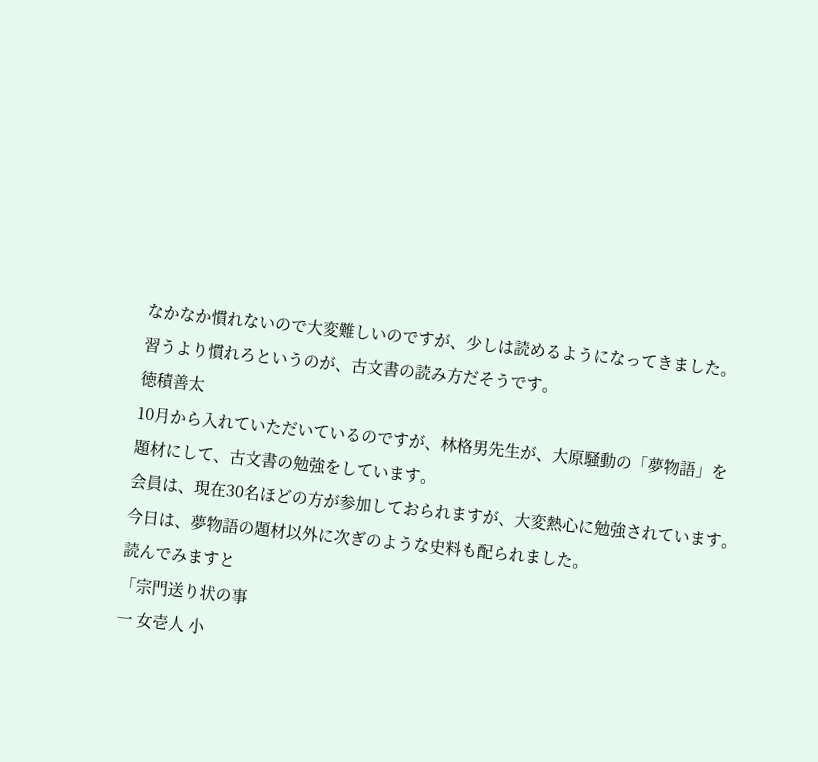なかなか慣れないので大変難しいのですが、少しは読めるようになってきました。
習うより慣れろというのが、古文書の読み方だそうです。
徳積善太
10月から入れていただいているのですが、林格男先生が、大原騒動の「夢物語」を
題材にして、古文書の勉強をしています。
会員は、現在30名ほどの方が参加しておられますが、大変熱心に勉強されています。
今日は、夢物語の題材以外に次ぎのような史料も配られました。
読んでみますと
「宗門送り状の事
一 女壱人 小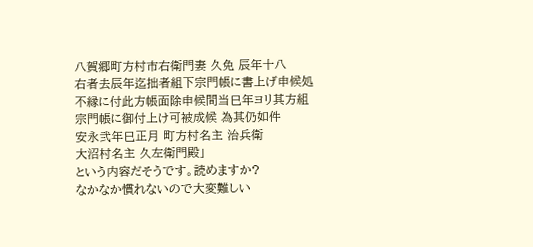八賀郷町方村市右衛門妻 久免 辰年十八
右者去辰年迄拙者組下宗門帳に書上げ申候処
不縁に付此方帳面除申候間当巳年ヨリ其方組
宗門帳に御付上け可被成候 為其仍如件
安永弐年巳正月 町方村名主 治兵衛
大沼村名主 久左衛門殿」
という内容だそうです。読めますか?
なかなか慣れないので大変難しい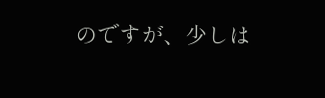のですが、少しは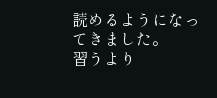読めるようになってきました。
習うより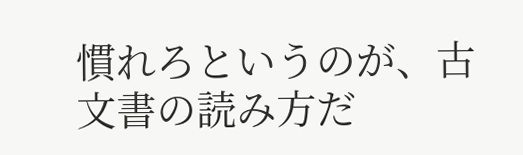慣れろというのが、古文書の読み方だ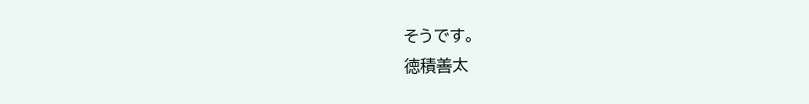そうです。
徳積善太